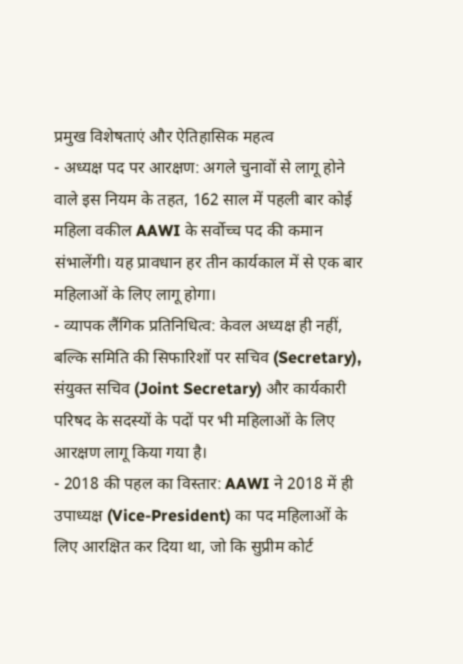प्रमुख विशेषताएं और ऐतिहासिक महत्व
- अध्यक्ष पद पर आरक्षण: अगले चुनावों से लागू होने वाले इस नियम के तहत, 162 साल में पहली बार कोई महिला वकील AAWI के सर्वोच्च पद की कमान संभालेंगी। यह प्रावधान हर तीन कार्यकाल में से एक बार महिलाओं के लिए लागू होगा।
- व्यापक लैंगिक प्रतिनिधित्व: केवल अध्यक्ष ही नहीं, बल्कि समिति की सिफारिशों पर सचिव (Secretary), संयुक्त सचिव (Joint Secretary) और कार्यकारी परिषद के सदस्यों के पदों पर भी महिलाओं के लिए आरक्षण लागू किया गया है।
- 2018 की पहल का विस्तार: AAWI ने 2018 में ही उपाध्यक्ष (Vice-President) का पद महिलाओं के लिए आरक्षित कर दिया था, जो कि सुप्रीम कोर्ट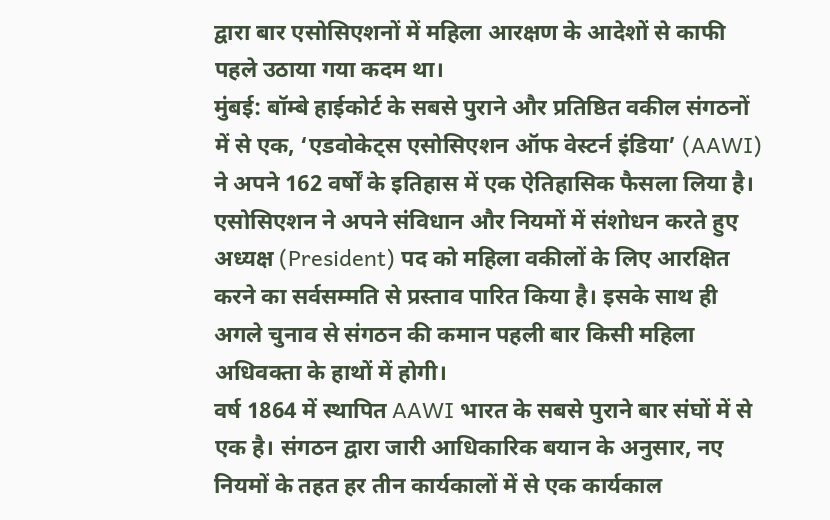द्वारा बार एसोसिएशनों में महिला आरक्षण के आदेशों से काफी पहले उठाया गया कदम था।
मुंबई: बॉम्बे हाईकोर्ट के सबसे पुराने और प्रतिष्ठित वकील संगठनों में से एक, ‘एडवोकेट्स एसोसिएशन ऑफ वेस्टर्न इंडिया’ (AAWI) ने अपने 162 वर्षों के इतिहास में एक ऐतिहासिक फैसला लिया है। एसोसिएशन ने अपने संविधान और नियमों में संशोधन करते हुए अध्यक्ष (President) पद को महिला वकीलों के लिए आरक्षित करने का सर्वसम्मति से प्रस्ताव पारित किया है। इसके साथ ही अगले चुनाव से संगठन की कमान पहली बार किसी महिला अधिवक्ता के हाथों में होगी।
वर्ष 1864 में स्थापित AAWI भारत के सबसे पुराने बार संघों में से एक है। संगठन द्वारा जारी आधिकारिक बयान के अनुसार, नए नियमों के तहत हर तीन कार्यकालों में से एक कार्यकाल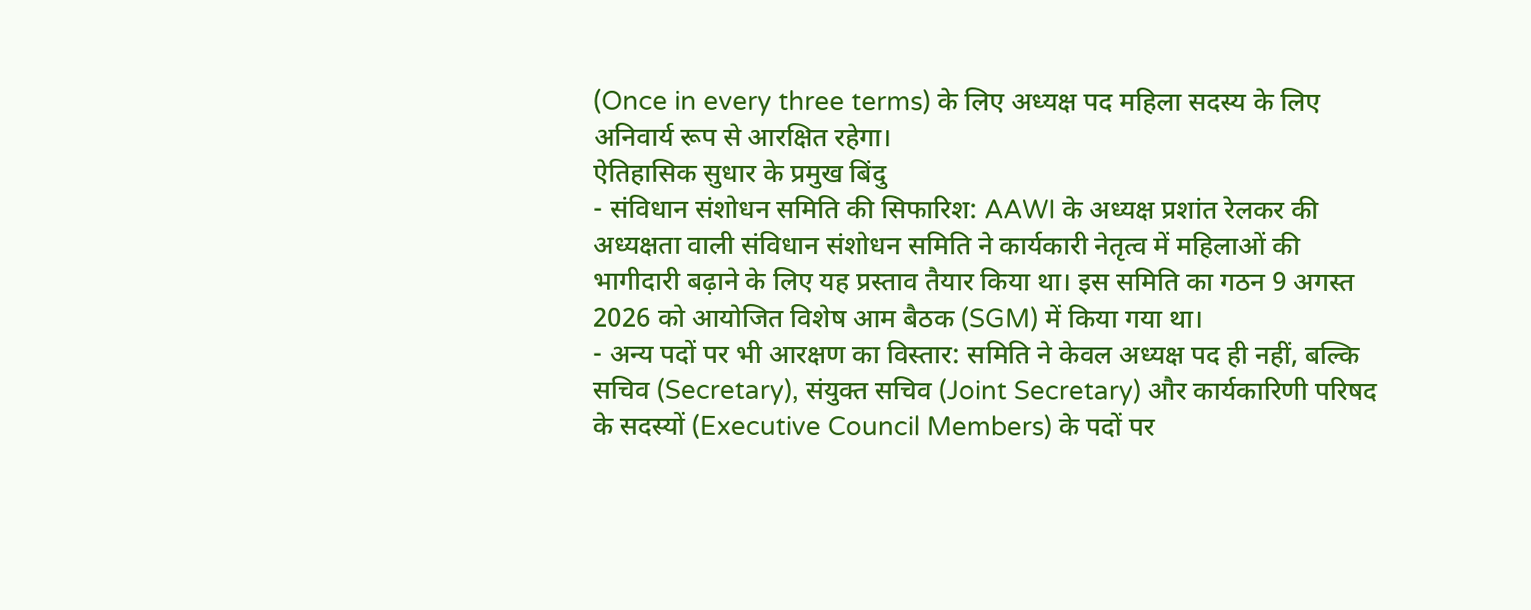(Once in every three terms) के लिए अध्यक्ष पद महिला सदस्य के लिए अनिवार्य रूप से आरक्षित रहेगा।
ऐतिहासिक सुधार के प्रमुख बिंदु
- संविधान संशोधन समिति की सिफारिश: AAWI के अध्यक्ष प्रशांत रेलकर की अध्यक्षता वाली संविधान संशोधन समिति ने कार्यकारी नेतृत्व में महिलाओं की भागीदारी बढ़ाने के लिए यह प्रस्ताव तैयार किया था। इस समिति का गठन 9 अगस्त 2026 को आयोजित विशेष आम बैठक (SGM) में किया गया था।
- अन्य पदों पर भी आरक्षण का विस्तार: समिति ने केवल अध्यक्ष पद ही नहीं, बल्कि सचिव (Secretary), संयुक्त सचिव (Joint Secretary) और कार्यकारिणी परिषद के सदस्यों (Executive Council Members) के पदों पर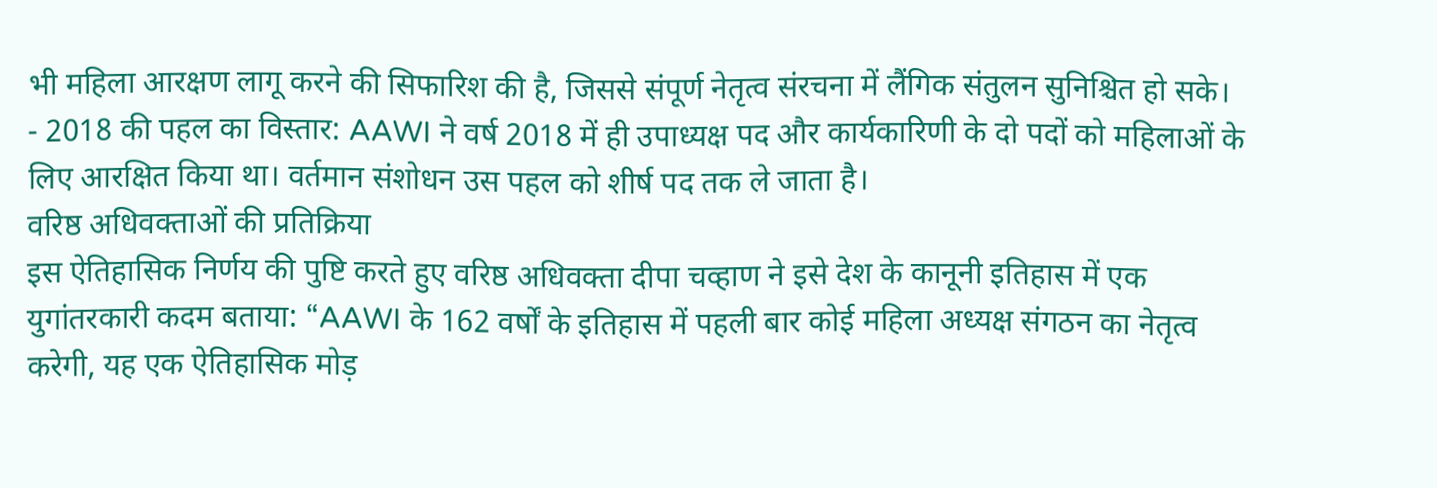भी महिला आरक्षण लागू करने की सिफारिश की है, जिससे संपूर्ण नेतृत्व संरचना में लैंगिक संतुलन सुनिश्चित हो सके।
- 2018 की पहल का विस्तार: AAWI ने वर्ष 2018 में ही उपाध्यक्ष पद और कार्यकारिणी के दो पदों को महिलाओं के लिए आरक्षित किया था। वर्तमान संशोधन उस पहल को शीर्ष पद तक ले जाता है।
वरिष्ठ अधिवक्ताओं की प्रतिक्रिया
इस ऐतिहासिक निर्णय की पुष्टि करते हुए वरिष्ठ अधिवक्ता दीपा चव्हाण ने इसे देश के कानूनी इतिहास में एक युगांतरकारी कदम बताया: “AAWI के 162 वर्षों के इतिहास में पहली बार कोई महिला अध्यक्ष संगठन का नेतृत्व करेगी, यह एक ऐतिहासिक मोड़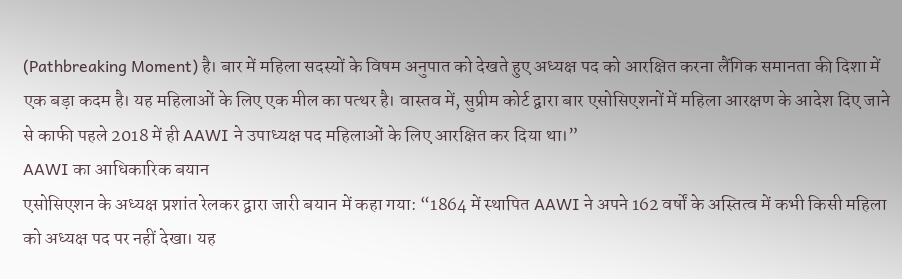(Pathbreaking Moment) है। बार में महिला सदस्यों के विषम अनुपात को देखते हुए अध्यक्ष पद को आरक्षित करना लैंगिक समानता की दिशा में एक बड़ा कदम है। यह महिलाओं के लिए एक मील का पत्थर है। वास्तव में, सुप्रीम कोर्ट द्वारा बार एसोसिएशनों में महिला आरक्षण के आदेश दिए जाने से काफी पहले 2018 में ही AAWI ने उपाध्यक्ष पद महिलाओं के लिए आरक्षित कर दिया था।”
AAWI का आधिकारिक बयान
एसोसिएशन के अध्यक्ष प्रशांत रेलकर द्वारा जारी बयान में कहा गया: “1864 में स्थापित AAWI ने अपने 162 वर्षों के अस्तित्व में कभी किसी महिला को अध्यक्ष पद पर नहीं देखा। यह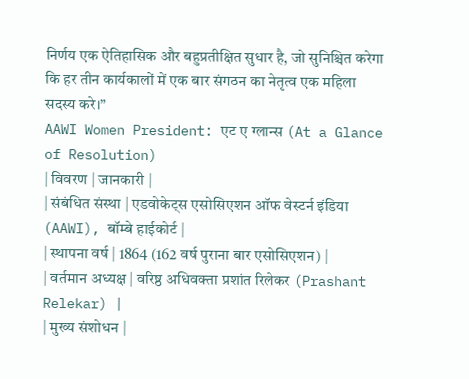निर्णय एक ऐतिहासिक और बहुप्रतीक्षित सुधार है, जो सुनिश्चित करेगा कि हर तीन कार्यकालों में एक बार संगठन का नेतृत्व एक महिला सदस्य करे।”
AAWI Women President: एट ए ग्लान्स (At a Glance of Resolution)
| विवरण | जानकारी |
| संबंधित संस्था | एडवोकेट्स एसोसिएशन ऑफ वेस्टर्न इंडिया (AAWI), बॉम्बे हाईकोर्ट |
| स्थापना वर्ष | 1864 (162 वर्ष पुराना बार एसोसिएशन) |
| वर्तमान अध्यक्ष | वरिष्ठ अधिवक्ता प्रशांत रिलेकर (Prashant Relekar) |
| मुख्य संशोधन |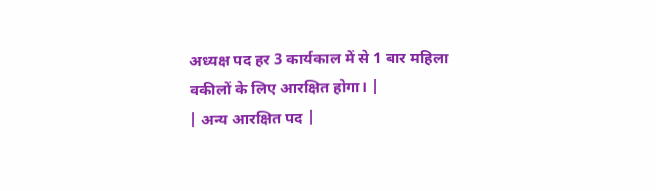अध्यक्ष पद हर 3 कार्यकाल में से 1 बार महिला वकीलों के लिए आरक्षित होगा। |
| अन्य आरक्षित पद |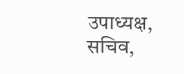उपाध्यक्ष, सचिव,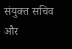संयुक्त सचिव और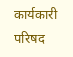कार्यकारी परिषद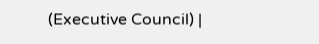(Executive Council) |